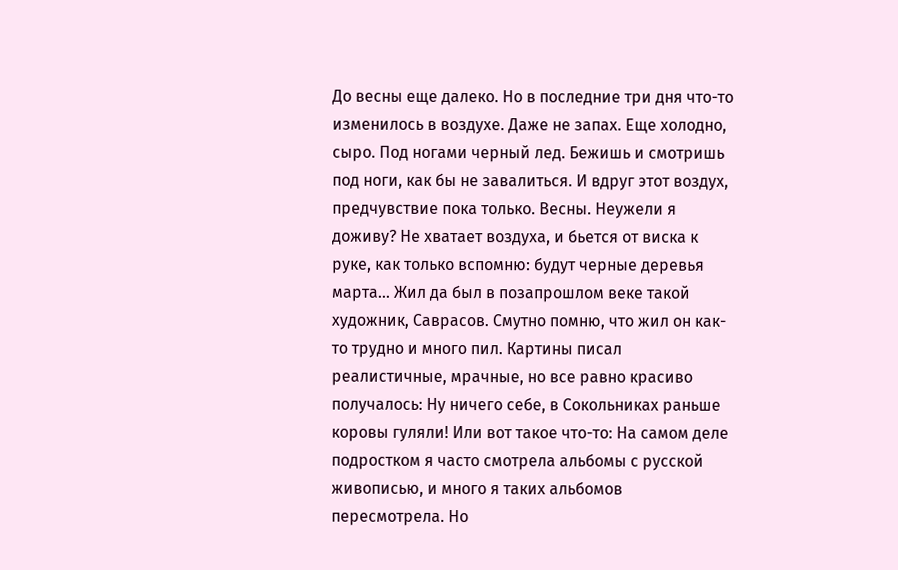До весны еще далеко. Но в последние три дня что-то изменилось в воздухе. Даже не запах. Еще холодно, сыро. Под ногами черный лед. Бежишь и смотришь под ноги, как бы не завалиться. И вдруг этот воздух, предчувствие пока только. Весны. Неужели я доживу? Не хватает воздуха, и бьется от виска к руке, как только вспомню: будут черные деревья марта... Жил да был в позапрошлом веке такой художник, Саврасов. Смутно помню, что жил он как-то трудно и много пил. Картины писал реалистичные, мрачные, но все равно красиво получалось: Ну ничего себе, в Сокольниках раньше коровы гуляли! Или вот такое что-то: На самом деле подростком я часто смотрела альбомы с русской живописью, и много я таких альбомов пересмотрела. Но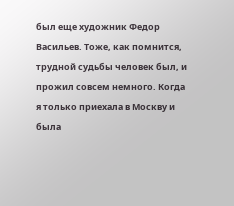был еще художник Федор Васильев. Тоже, как помнится, трудной судьбы человек был, и прожил совсем немного. Когда я только приехала в Москву и была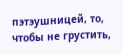пэтэушницей, то, чтобы не грустить,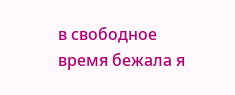в свободное время бежала я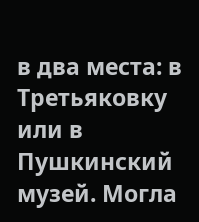в два места: в Третьяковку или в Пушкинский музей. Могла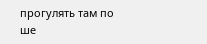прогулять там по ше